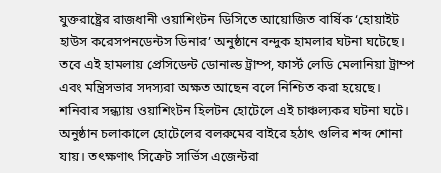যুক্তরাষ্ট্রের রাজধানী ওয়াশিংটন ডিসিতে আয়োজিত বার্ষিক ‘হোয়াইট হাউস করেসপনডেন্টস ডিনার’ অনুষ্ঠানে বন্দুক হামলার ঘটনা ঘটেছে। তবে এই হামলায় প্রেসিডেন্ট ডোনাল্ড ট্রাম্প, ফার্স্ট লেডি মেলানিয়া ট্রাম্প এবং মন্ত্রিসভার সদস্যরা অক্ষত আছেন বলে নিশ্চিত করা হয়েছে। শনিবার সন্ধ্যায় ওয়াশিংটন হিলটন হোটেলে এই চাঞ্চল্যকর ঘটনা ঘটে।
অনুষ্ঠান চলাকালে হোটেলের বলরুমের বাইরে হঠাৎ গুলির শব্দ শোনা যায়। তৎক্ষণাৎ সিক্রেট সার্ভিস এজেন্টরা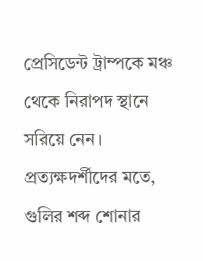প্রেসিডেন্ট ট্রাম্পকে মঞ্চ থেকে নিরাপদ স্থানে সরিয়ে নেন। প্রত্যক্ষদর্শীদের মতে, গুলির শব্দ শোনার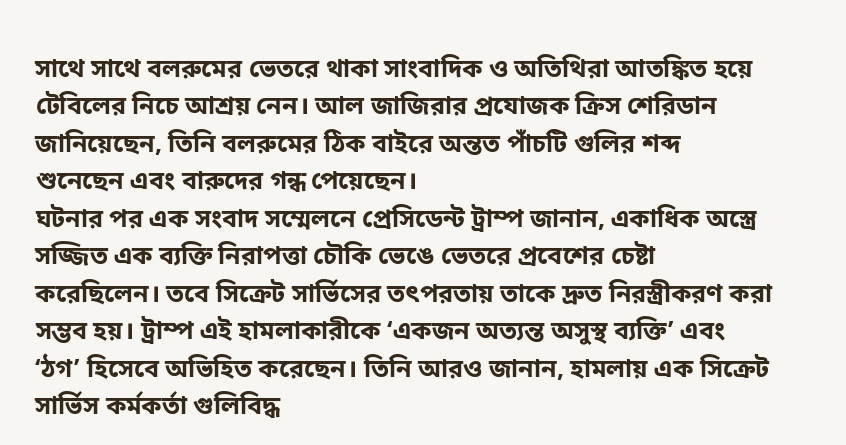সাথে সাথে বলরুমের ভেতরে থাকা সাংবাদিক ও অতিথিরা আতঙ্কিত হয়ে টেবিলের নিচে আশ্রয় নেন। আল জাজিরার প্রযোজক ক্রিস শেরিডান জানিয়েছেন, তিনি বলরুমের ঠিক বাইরে অন্তত পাঁচটি গুলির শব্দ শুনেছেন এবং বারুদের গন্ধ পেয়েছেন।
ঘটনার পর এক সংবাদ সম্মেলনে প্রেসিডেন্ট ট্রাম্প জানান, একাধিক অস্ত্রে সজ্জিত এক ব্যক্তি নিরাপত্তা চৌকি ভেঙে ভেতরে প্রবেশের চেষ্টা করেছিলেন। তবে সিক্রেট সার্ভিসের তৎপরতায় তাকে দ্রুত নিরস্ত্রীকরণ করা সম্ভব হয়। ট্রাম্প এই হামলাকারীকে ‘একজন অত্যন্ত অসুস্থ ব্যক্তি’ এবং ‘ঠগ’ হিসেবে অভিহিত করেছেন। তিনি আরও জানান, হামলায় এক সিক্রেট সার্ভিস কর্মকর্তা গুলিবিদ্ধ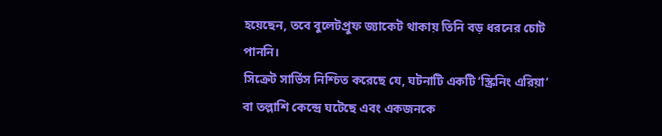হয়েছেন, তবে বুলেটপ্রুফ জ্যাকেট থাকায় তিনি বড় ধরনের চোট পাননি।
সিক্রেট সার্ভিস নিশ্চিত করেছে যে, ঘটনাটি একটি ‘স্ক্রিনিং এরিয়া’ বা তল্লাশি কেন্দ্রে ঘটেছে এবং একজনকে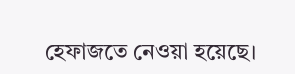হেফাজতে নেওয়া হয়েছে।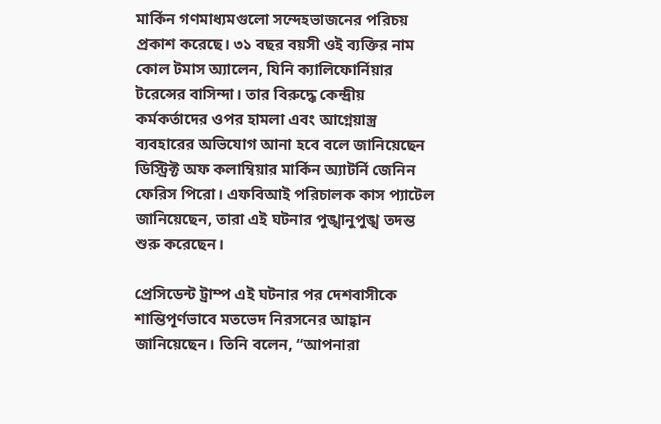মার্কিন গণমাধ্যমগুলো সন্দেহভাজনের পরিচয় প্রকাশ করেছে। ৩১ বছর বয়সী ওই ব্যক্তির নাম কোল টমাস অ্যালেন, যিনি ক্যালিফোর্নিয়ার টরেন্সের বাসিন্দা। তার বিরুদ্ধে কেন্দ্রীয় কর্মকর্তাদের ওপর হামলা এবং আগ্নেয়াস্ত্র ব্যবহারের অভিযোগ আনা হবে বলে জানিয়েছেন ডিস্ট্রিক্ট অফ কলাম্বিয়ার মার্কিন অ্যাটর্নি জেনিন ফেরিস পিরো। এফবিআই পরিচালক কাস প্যাটেল জানিয়েছেন, তারা এই ঘটনার পুঙ্খানুপুঙ্খ তদন্ত শুরু করেছেন।

প্রেসিডেন্ট ট্রাম্প এই ঘটনার পর দেশবাসীকে শান্তিপূর্ণভাবে মতভেদ নিরসনের আহ্বান জানিয়েছেন। তিনি বলেন, “আপনারা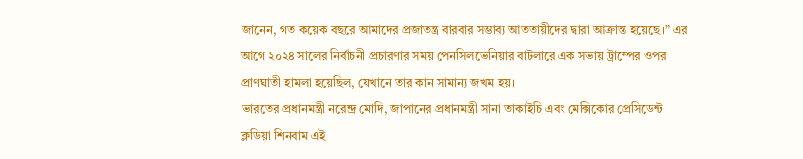জানেন, গত কয়েক বছরে আমাদের প্রজাতন্ত্র বারবার সম্ভাব্য আততায়ীদের দ্বারা আক্রান্ত হয়েছে।” এর আগে ২০২৪ সালের নির্বাচনী প্রচারণার সময় পেনসিলভেনিয়ার বাটলারে এক সভায় ট্রাম্পের ওপর প্রাণঘাতী হামলা হয়েছিল, যেখানে তার কান সামান্য জখম হয়।
ভারতের প্রধানমন্ত্রী নরেন্দ্র মোদি, জাপানের প্রধানমন্ত্রী সানা তাকাইচি এবং মেক্সিকোর প্রেসিডেন্ট ক্লডিয়া শিনবাম এই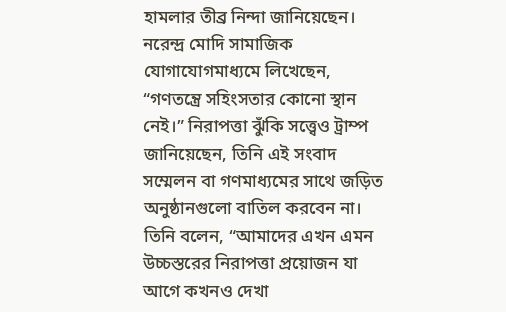হামলার তীব্র নিন্দা জানিয়েছেন। নরেন্দ্র মোদি সামাজিক যোগাযোগমাধ্যমে লিখেছেন, “গণতন্ত্রে সহিংসতার কোনো স্থান নেই।” নিরাপত্তা ঝুঁকি সত্ত্বেও ট্রাম্প জানিয়েছেন, তিনি এই সংবাদ সম্মেলন বা গণমাধ্যমের সাথে জড়িত অনুষ্ঠানগুলো বাতিল করবেন না। তিনি বলেন, “আমাদের এখন এমন উচ্চস্তরের নিরাপত্তা প্রয়োজন যা আগে কখনও দেখা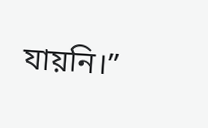যায়নি।”